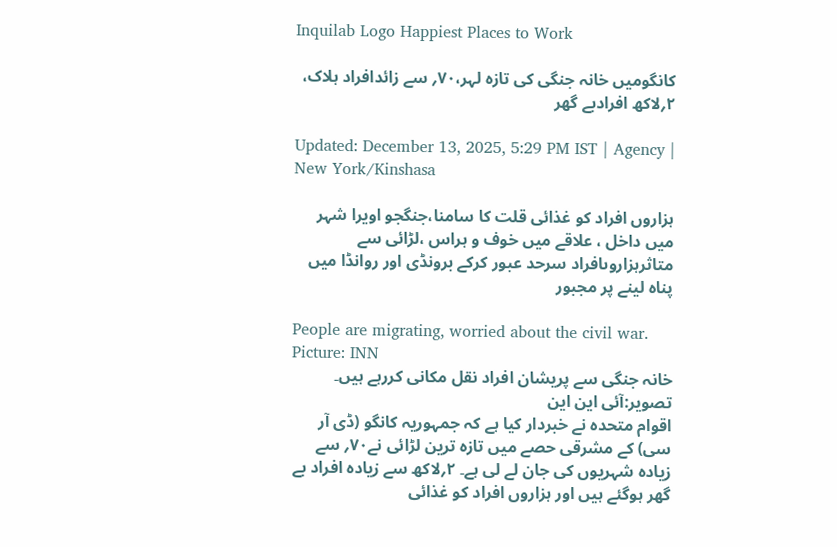Inquilab Logo Happiest Places to Work

کانگومیں خانہ جنگی کی تازہ لہر،۷۰؍ سے زائدافراد ہلاک، ۲؍لاکھ افرادبے گھر

Updated: December 13, 2025, 5:29 PM IST | Agency | New York/Kinshasa

ہزاروں افراد کو غذائی قلت کا سامنا،جنگجو اویرا شہر میں داخل ، علاقے میں خوف و ہراس ،لڑائی سے متاثرہزاروںافراد سرحد عبور کرکے برونڈی اور روانڈا میں پناہ لینے پر مجبور

People are migrating, worried about the civil war. Picture: INN
خانہ جنگی سے پریشان افراد نقل مکانی کررہے ہیں۔ تصویر:آئی این این
اقوام متحدہ نے خبردار کیا ہے کہ جمہوریہ کانگو (ڈی آر سی) کے مشرقی حصے میں تازہ ترین لڑائی نے۷۰؍ سے زیادہ شہریوں کی جان لے لی ہے۔ ۲؍لاکھ سے زیادہ افراد بے گھر ہوگئے ہیں اور ہزاروں افراد کو غذائی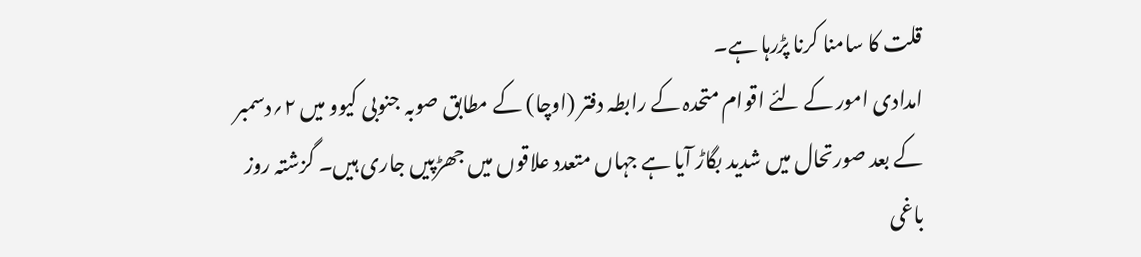قلت کا سامنا کرنا پڑرہا ہے۔
امدادی امور کے لئے اقوام متحدہ کے رابطہ دفتر (اوچا) کے مطابق صوبہ جنوبی کیوو میں ۲؍دسمبر کے بعد صورتحال میں شدید بگاڑ آیا ہے جہاں متعدد علاقوں میں جھڑپیں جاری ہیں۔ گزشتہ روز باغی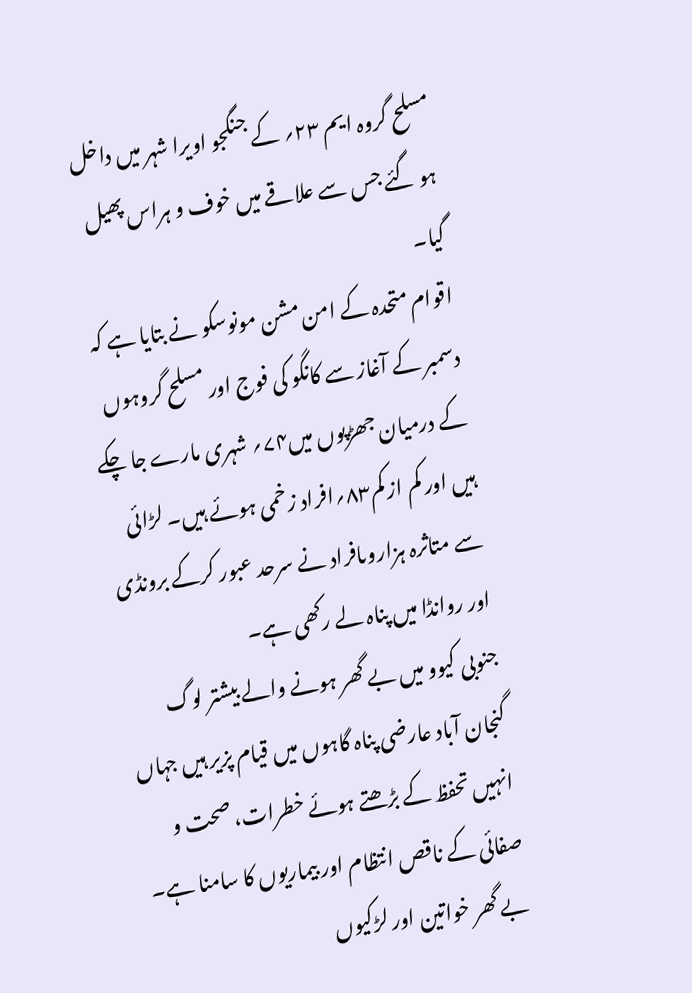مسلح گروہ ایم ۲۳؍ کے جنگجو اویرا شہر میں داخل ہو گئے جس سے علاقے میں خوف و ہراس پھیل گیا۔
اقوام متحدہ کے امن مشن مونوسکو نے بتایا ہے کہ دسمبر کے آغاز سے کانگو کی فوج اور مسلح گروہوں کے درمیان جھڑپوں میں۷۴؍ شہری مارے جا چکے ہیں اور کم از کم۸۳؍افراد زخمی ہوئے ہیں۔ لڑائی سے متاثرہ ہزاروںافراد نے سرحد عبور کرکے برونڈی اور روانڈا میں پناہ لے رکھی ہے۔
جنوبی کیوو میں بے گھر ہونے والے بیشتر لوگ گنجان آباد عارضی پناہ گاہوں میں قیام پزیر ہیں جہاں انہیں تحفظ کے بڑھتے ہوئے خطرات، صحت و صفائی کے ناقص انتظام اور بیماریوں کا سامنا ہے۔ بے گھر خواتین اور لڑکیوں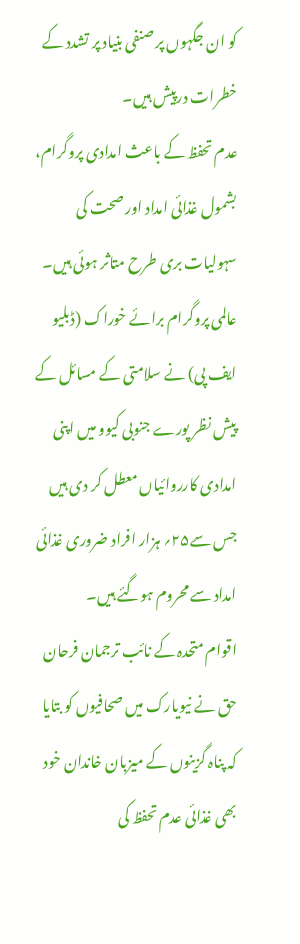کو ان جگہوں پر صنفی بنیاد پر تشدد کے خطرات درپیش ہیں۔
عدم تحفظ کے باعث امدادی پروگرام، بشمول غذائی امداد اور صحت کی سہولیات بری طرح متاثر ہوئی ہیں۔ عالمی پروگرام برائے خوراک (ڈبلیو ایف پی) نے سلامتی کے مسائل کے پیش نظر پورے جنوبی کیوو میں اپنی امدادی کارروائیاں معطل کر دی ہیں جس سے۲۵؍ ہزار افراد ضروری غذائی امداد سے محروم ہوگئے ہیں۔
اقوام متحدہ کے نائب ترجمان فرحان حق نے نیویارک میں صحافیوں کو بتایا کہ پناہ گزینوں کے میزبان خاندان خود بھی غذائی عدم تحفظ کی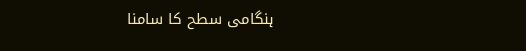ہنگامی سطح کا سامنا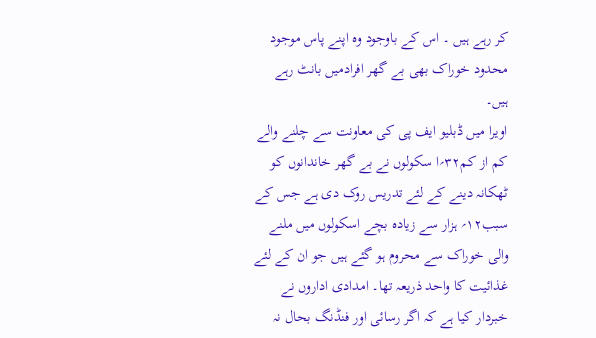کر رہے ہیں ۔ اس کے باوجود وہ اپنے پاس موجود محدود خوراک بھی بے گھر افرادمیں بانٹ رہے ہیں۔
اویرا میں ڈبلیو ایف پی کی معاونت سے چلنے والے کم از کم۳۲؍ا سکولوں نے بے گھر خاندانوں کو ٹھکانہ دینے کے لئے تدریس روک دی ہے جس کے سبب۱۲؍ ہزار سے زیادہ بچے اسکولوں میں ملنے والی خوراک سے محروم ہو گئے ہیں جو ان کے لئے غذائیت کا واحد ذریعہ تھا۔ امدادی اداروں نے خبردار کیا ہے کہ اگر رسائی اور فنڈنگ بحال نہ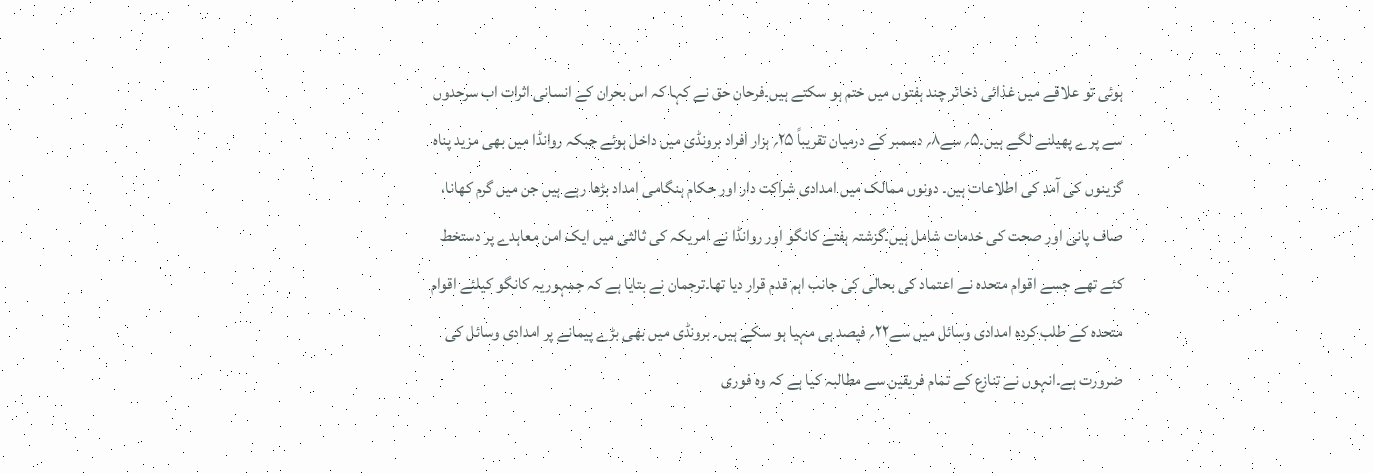ہوئی تو علاقے میں غذائی ذخائر چند ہفتوں میں ختم ہو سکتے ہیں۔فرحان حق نے کہا کہ اس بحران کے انسانی اثرات اب سرحدوں سے پرے پھیلنے لگے ہیں۔۵؍ سے۸؍ دسمبر کے درمیان تقریباً ۲۵؍ ہزار افراد برونڈی میں داخل ہوئے جبکہ روانڈا میں بھی مزید پناہ گزینوں کی آمد کی اطلاعات ہیں۔ دونوں ممالک میں امدادی شراکت دار اور حکام ہنگامی امداد بڑھا رہے ہیں جن میں گرم کھانا، صاف پانی اور صحت کی خدمات شامل ہیں۔گزشتہ ہفتے کانگو اور روانڈا نے امریکہ کی ثالثی میں ایک امن معاہدے پر دستخط کئے تھے جسے اقوام متحدہ نے اعتماد کی بحالی کی جانب اہم قدم قرار دیا تھا۔ترجمان نے بتایا ہے کہ جمہوریہ کانگو کیلئے اقوام متحدہ کے طلب کردہ امدادی وسائل میں سے۲۲؍ فیصد ہی مہیا ہو سکے ہیں۔ برونڈی میں بھی بڑے پیمانے پر امدادی وسائل کی ضرورت ہے۔انہوں نے تنازع کے تمام فریقین سے مطالبہ کیا ہے کہ وہ فوری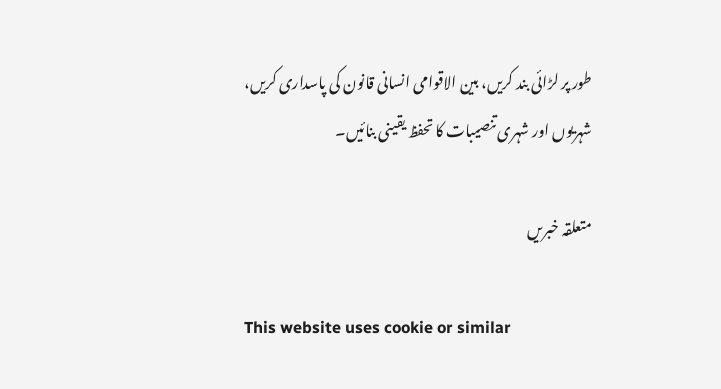طور پر لڑائی بند کریں، بین الاقوامی انسانی قانون کی پاسداری کریں، شہریوں اور شہری تنصیبات کا تحفظ یقینی بنائیں۔

متعلقہ خبریں

This website uses cookie or similar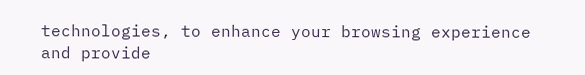technologies, to enhance your browsing experience and provide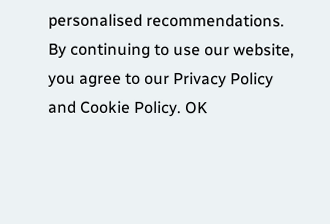personalised recommendations. By continuing to use our website, you agree to our Privacy Policy and Cookie Policy. OK